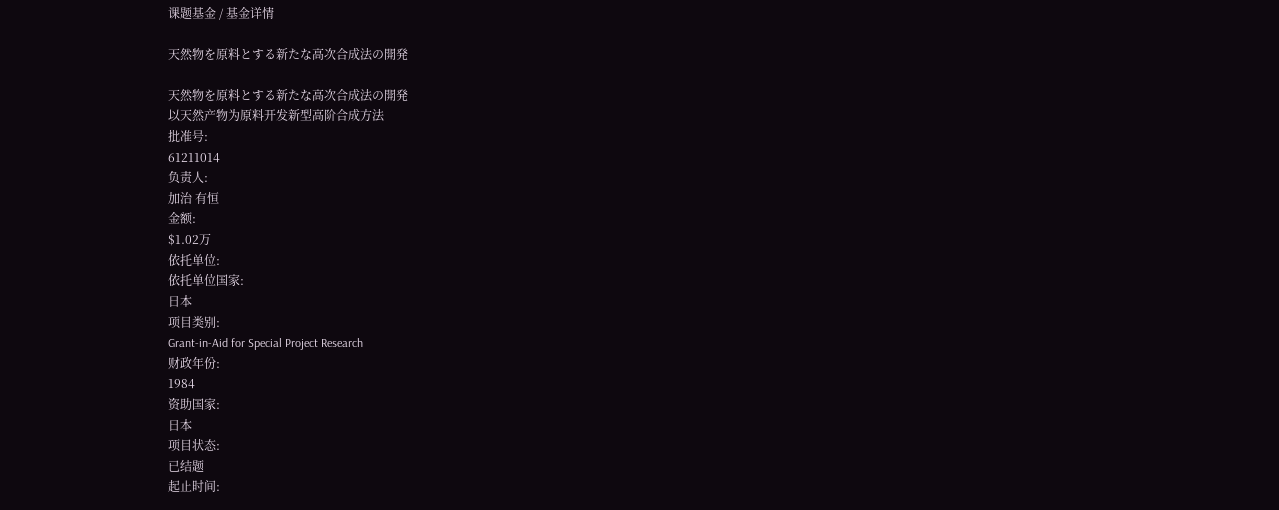课题基金 / 基金详情

天然物を原料とする新たな高次合成法の開発

天然物を原料とする新たな高次合成法の開発
以天然产物为原料开发新型高阶合成方法
批准号:
61211014
负责人:
加治 有恒
金额:
$1.02万
依托单位:
依托单位国家:
日本
项目类别:
Grant-in-Aid for Special Project Research
财政年份:
1984
资助国家:
日本
项目状态:
已结题
起止时间: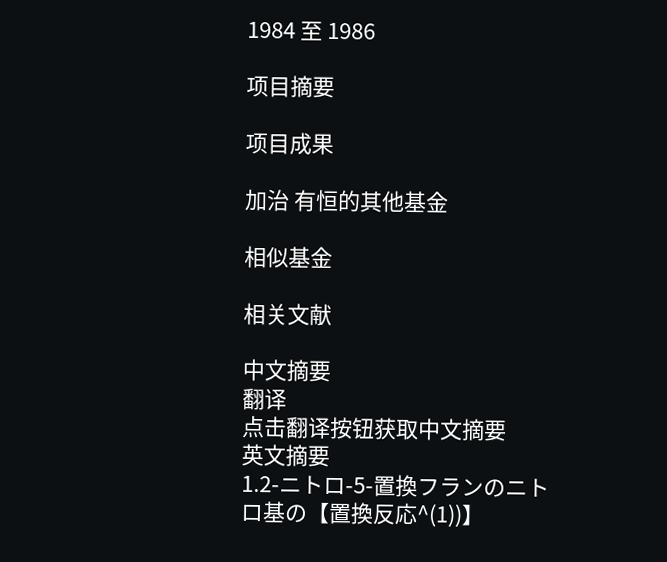1984 至 1986

项目摘要

项目成果

加治 有恒的其他基金

相似基金

相关文献

中文摘要
翻译
点击翻译按钮获取中文摘要
英文摘要
1.2-ニトロ-5-置換フランのニトロ基の【置換反応^(1))】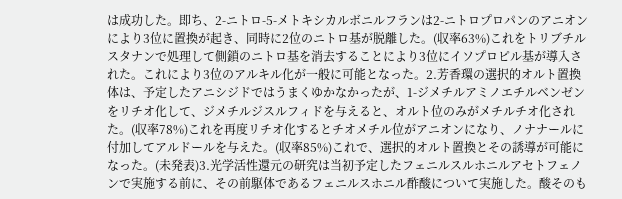は成功した。即ち、2-ニトロ-5-メトキシカルボニルフランは2-ニトロプロパンのアニオンにより3位に置換が起き、同時に2位のニトロ基が脱離した。(収率63%)これをトリブチルスタナンで処理して側鎖のニトロ基を消去することにより3位にイソプロピル基が導入された。これにより3位のアルキル化が一般に可能となった。2.芳香環の選択的オルト置換体は、予定したアニシジドではうまくゆかなかったが、1-ジメチルアミノエチルベンゼンをリチオ化して、ジメチルジスルフィドを与えると、オルト位のみがメチルチオ化された。(収率78%)これを再度リチオ化するとチオメチル位がアニオンになり、ノナナールに付加してアルドールを与えた。(収率85%)これで、選択的オルト置換とその誘導が可能になった。(未発表)3.光学活性還元の研究は当初予定したフェニルスルホニルアセトフェノンで実施する前に、その前駆体であるフェニルスホニル酢酸について実施した。酸そのも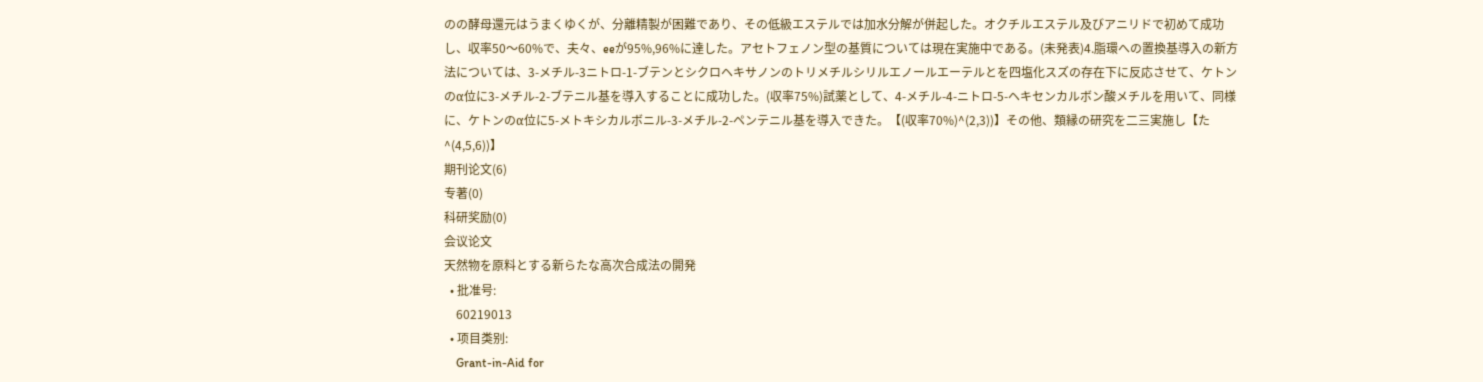のの酵母還元はうまくゆくが、分離精製が困難であり、その低級エステルでは加水分解が併起した。オクチルエステル及びアニリドで初めて成功し、収率50〜60%で、夫々、eeが95%,96%に達した。アセトフェノン型の基質については現在実施中である。(未発表)4.脂環への置換基導入の新方法については、3-メチル-3ニトロ-1-ブテンとシクロヘキサノンのトリメチルシリルエノールエーテルとを四塩化スズの存在下に反応させて、ケトンのα位に3-メチル-2-ブテニル基を導入することに成功した。(収率75%)試薬として、4-メチル-4-ニトロ-5-ヘキセンカルボン酸メチルを用いて、同様に、ケトンのα位に5-メトキシカルボニル-3-メチル-2-ペンテニル基を導入できた。【(収率70%)^(2,3))】その他、類縁の研究を二三実施し【た^(4,5,6))】
期刊论文(6)
专著(0)
科研奖励(0)
会议论文
天然物を原料とする新らたな高次合成法の開発
  • 批准号:
    60219013
  • 项目类别:
    Grant-in-Aid for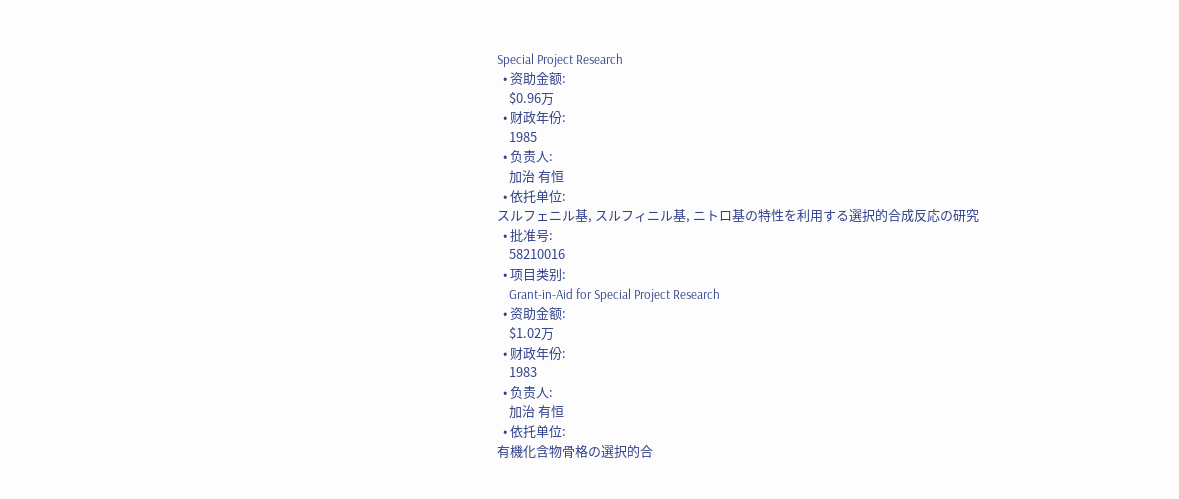Special Project Research
  • 资助金额:
    $0.96万
  • 财政年份:
    1985
  • 负责人:
    加治 有恒
  • 依托单位:
スルフェニル基, スルフィニル基, ニトロ基の特性を利用する選択的合成反応の研究
  • 批准号:
    58210016
  • 项目类别:
    Grant-in-Aid for Special Project Research
  • 资助金额:
    $1.02万
  • 财政年份:
    1983
  • 负责人:
    加治 有恒
  • 依托单位:
有機化含物骨格の選択的合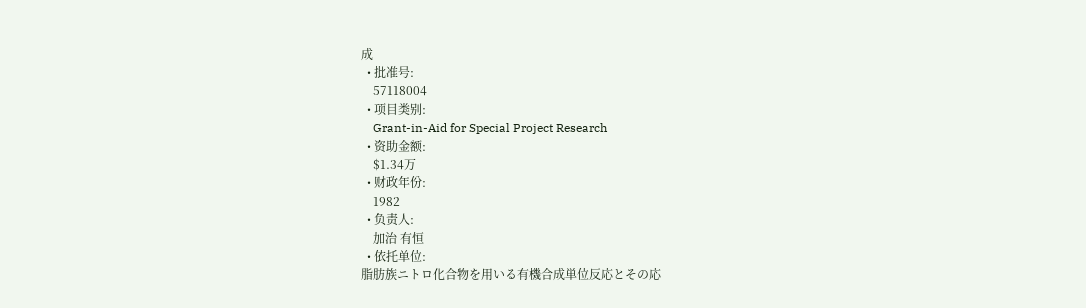成
  • 批准号:
    57118004
  • 项目类别:
    Grant-in-Aid for Special Project Research
  • 资助金额:
    $1.34万
  • 财政年份:
    1982
  • 负责人:
    加治 有恒
  • 依托单位:
脂肪族ニトロ化合物を用いる有機合成単位反応とその応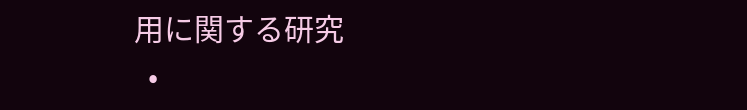用に関する研究
  •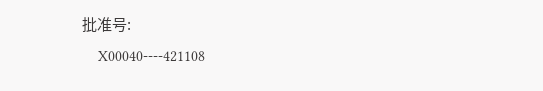批准号:
    X00040----421108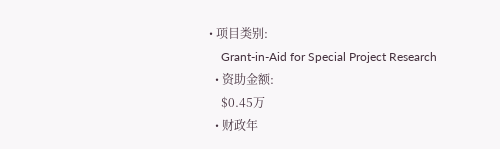• 项目类别:
    Grant-in-Aid for Special Project Research
  • 资助金额:
    $0.45万
  • 财政年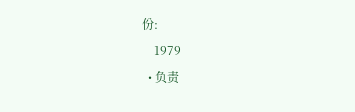份:
    1979
  • 负责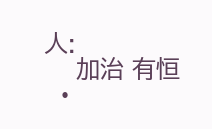人:
    加治 有恒
  •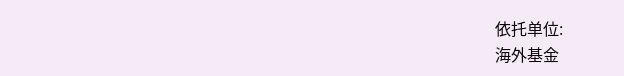依托单位:
海外基金